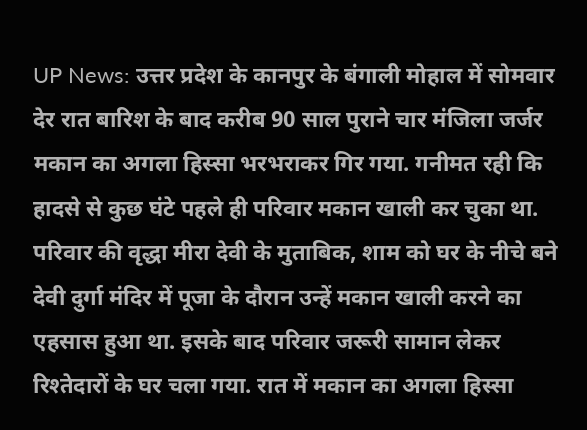UP News: उत्तर प्रदेश के कानपुर के बंगाली मोहाल में सोमवार देर रात बारिश के बाद करीब 90 साल पुराने चार मंजिला जर्जर मकान का अगला हिस्सा भरभराकर गिर गया. गनीमत रही कि हादसे से कुछ घंटे पहले ही परिवार मकान खाली कर चुका था. परिवार की वृद्धा मीरा देवी के मुताबिक, शाम को घर के नीचे बने देवी दुर्गा मंदिर में पूजा के दौरान उन्हें मकान खाली करने का एहसास हुआ था. इसके बाद परिवार जरूरी सामान लेकर रिश्तेदारों के घर चला गया. रात में मकान का अगला हिस्सा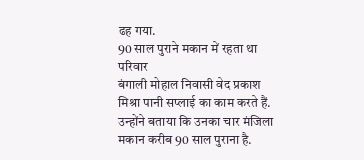ढह गया.
90 साल पुराने मकान में रहता था परिवार
बंगाली मोहाल निवासी वेद प्रकाश मिश्रा पानी सप्लाई का काम करते हैं. उन्होंने बताया कि उनका चार मंजिला मकान करीब 90 साल पुराना है.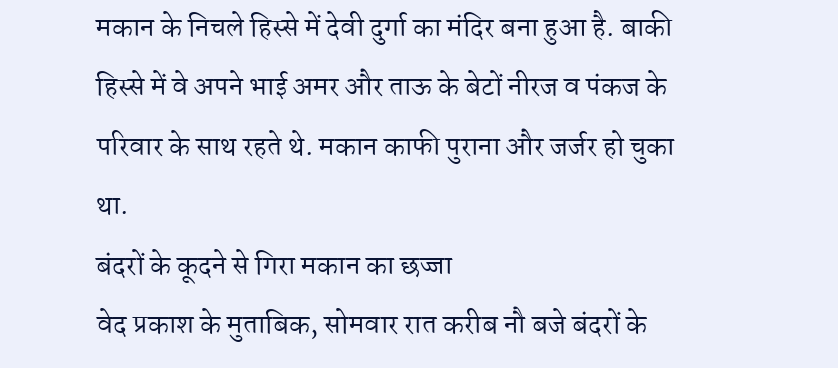मकान के निचले हिस्से में देवी दुर्गा का मंदिर बना हुआ है. बाकी हिस्से में वे अपने भाई अमर और ताऊ के बेटों नीरज व पंकज के परिवार के साथ रहते थे. मकान काफी पुराना और जर्जर हो चुका था.
बंदरों के कूदने से गिरा मकान का छज्जा
वेद प्रकाश के मुताबिक, सोमवार रात करीब नौ बजे बंदरों के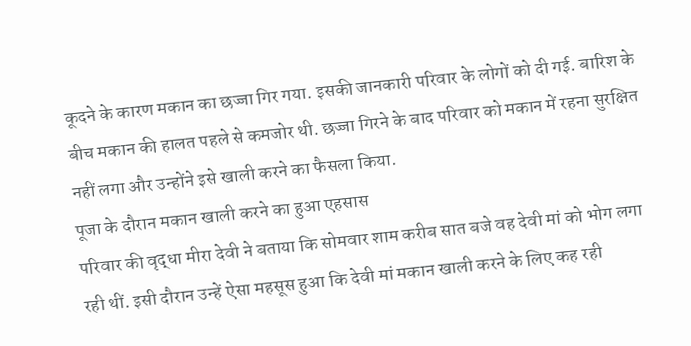कूदने के कारण मकान का छज्जा गिर गया. इसकी जानकारी परिवार के लोगों को दी गई. बारिश के बीच मकान की हालत पहले से कमजोर थी. छज्जा गिरने के बाद परिवार को मकान में रहना सुरक्षित नहीं लगा और उन्होंने इसे खाली करने का फैसला किया.
पूजा के दौरान मकान खाली करने का हुआ एहसास
परिवार की वृद्धा मीरा देवी ने बताया कि सोमवार शाम करीब सात बजे वह देवी मां को भोग लगा रही थीं. इसी दौरान उन्हें ऐसा महसूस हुआ कि देवी मां मकान खाली करने के लिए कह रही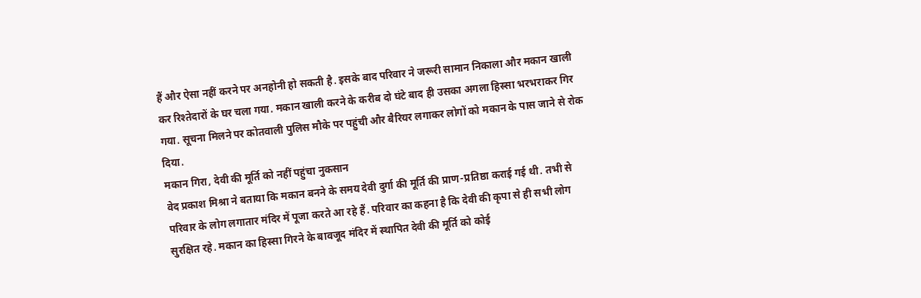हैं और ऐसा नहीं करने पर अनहोनी हो सकती है. इसके बाद परिवार ने जरूरी सामान निकाला और मकान खाली कर रिश्तेदारों के घर चला गया. मकान खाली करने के करीब दो घंटे बाद ही उसका अगला हिस्सा भरभराकर गिर गया. सूचना मिलने पर कोतवाली पुलिस मौके पर पहुंची और बैरियर लगाकर लोगों को मकान के पास जाने से रोक दिया.
मकान गिरा, देवी की मूर्ति को नहीं पहुंचा नुकसान
वेद प्रकाश मिश्रा ने बताया कि मकान बनने के समय देवी दुर्गा की मूर्ति की प्राण-प्रतिष्ठा कराई गई थी. तभी से परिवार के लोग लगातार मंदिर में पूजा करते आ रहे हैं. परिवार का कहना है कि देवी की कृपा से ही सभी लोग सुरक्षित रहे. मकान का हिस्सा गिरने के बावजूद मंदिर में स्थापित देवी की मूर्ति को कोई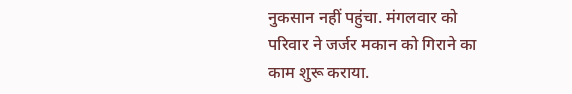नुकसान नहीं पहुंचा. मंगलवार को परिवार ने जर्जर मकान को गिराने का काम शुरू कराया.